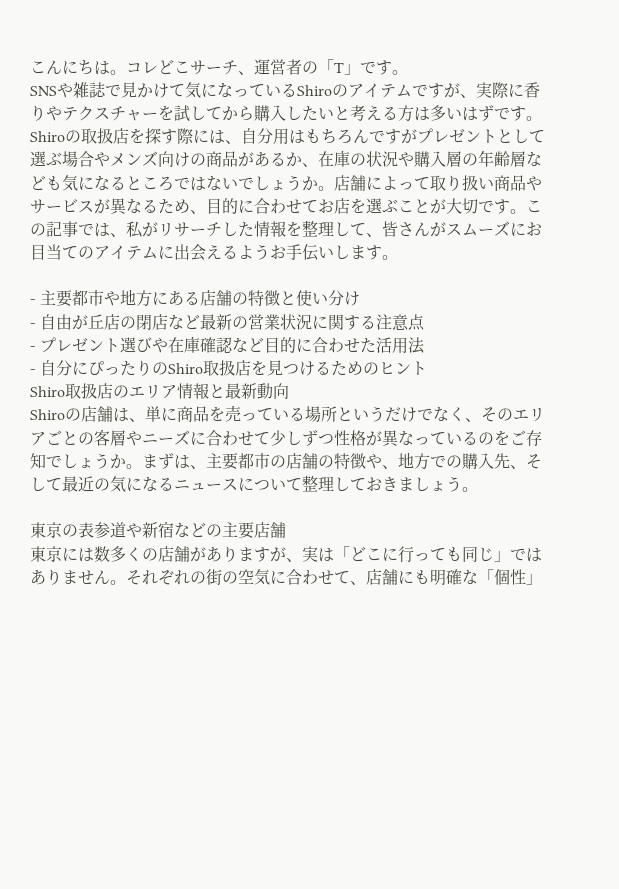こんにちは。コレどこサーチ、運営者の「T」です。
SNSや雑誌で見かけて気になっているShiroのアイテムですが、実際に香りやテクスチャーを試してから購入したいと考える方は多いはずです。Shiroの取扱店を探す際には、自分用はもちろんですがプレゼントとして選ぶ場合やメンズ向けの商品があるか、在庫の状況や購入層の年齢層なども気になるところではないでしょうか。店舗によって取り扱い商品やサービスが異なるため、目的に合わせてお店を選ぶことが大切です。この記事では、私がリサーチした情報を整理して、皆さんがスムーズにお目当てのアイテムに出会えるようお手伝いします。

- 主要都市や地方にある店舗の特徴と使い分け
- 自由が丘店の閉店など最新の営業状況に関する注意点
- プレゼント選びや在庫確認など目的に合わせた活用法
- 自分にぴったりのShiro取扱店を見つけるためのヒント
Shiro取扱店のエリア情報と最新動向
Shiroの店舗は、単に商品を売っている場所というだけでなく、そのエリアごとの客層やニーズに合わせて少しずつ性格が異なっているのをご存知でしょうか。まずは、主要都市の店舗の特徴や、地方での購入先、そして最近の気になるニュースについて整理しておきましょう。

東京の表参道や新宿などの主要店舗
東京には数多くの店舗がありますが、実は「どこに行っても同じ」ではありません。それぞれの街の空気に合わせて、店舗にも明確な「個性」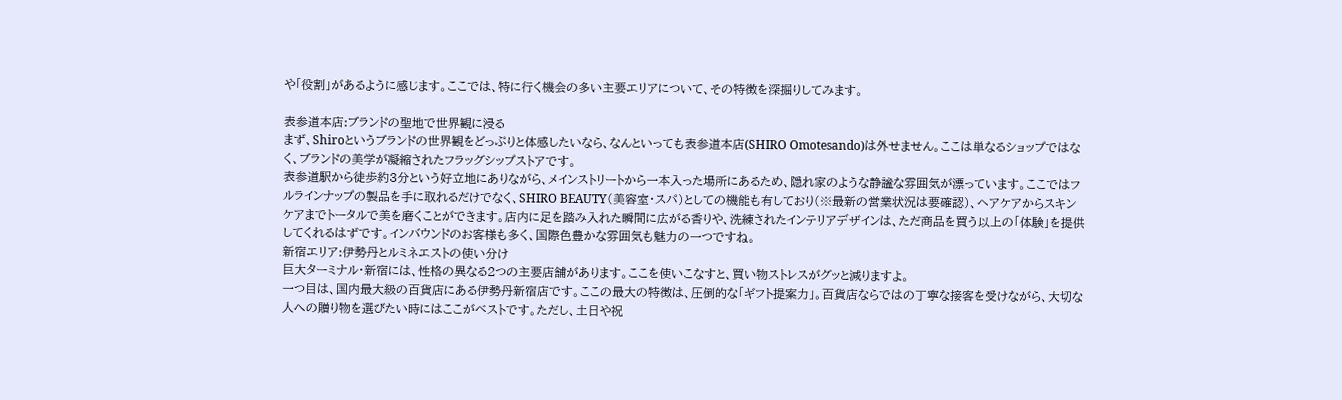や「役割」があるように感じます。ここでは、特に行く機会の多い主要エリアについて、その特徴を深掘りしてみます。

表参道本店:ブランドの聖地で世界観に浸る
まず、Shiroというブランドの世界観をどっぷりと体感したいなら、なんといっても表参道本店(SHIRO Omotesando)は外せません。ここは単なるショップではなく、ブランドの美学が凝縮されたフラッグシップストアです。
表参道駅から徒歩約3分という好立地にありながら、メインストリートから一本入った場所にあるため、隠れ家のような静謐な雰囲気が漂っています。ここではフルラインナップの製品を手に取れるだけでなく、SHIRO BEAUTY(美容室・スパ)としての機能も有しており(※最新の営業状況は要確認)、ヘアケアからスキンケアまでトータルで美を磨くことができます。店内に足を踏み入れた瞬間に広がる香りや、洗練されたインテリアデザインは、ただ商品を買う以上の「体験」を提供してくれるはずです。インバウンドのお客様も多く、国際色豊かな雰囲気も魅力の一つですね。
新宿エリア:伊勢丹とルミネエストの使い分け
巨大ターミナル・新宿には、性格の異なる2つの主要店舗があります。ここを使いこなすと、買い物ストレスがグッと減りますよ。
一つ目は、国内最大級の百貨店にある伊勢丹新宿店です。ここの最大の特徴は、圧倒的な「ギフト提案力」。百貨店ならではの丁寧な接客を受けながら、大切な人への贈り物を選びたい時にはここがベストです。ただし、土日や祝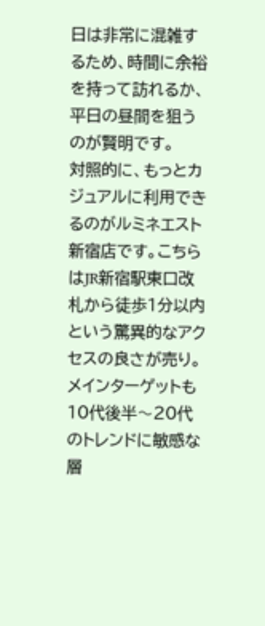日は非常に混雑するため、時間に余裕を持って訪れるか、平日の昼間を狙うのが賢明です。
対照的に、もっとカジュアルに利用できるのがルミネエスト新宿店です。こちらはJR新宿駅東口改札から徒歩1分以内という驚異的なアクセスの良さが売り。メインターゲットも10代後半〜20代のトレンドに敏感な層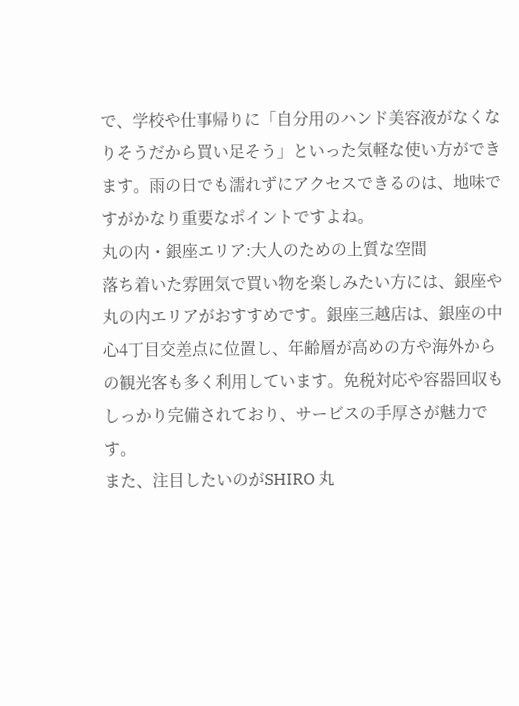で、学校や仕事帰りに「自分用のハンド美容液がなくなりそうだから買い足そう」といった気軽な使い方ができます。雨の日でも濡れずにアクセスできるのは、地味ですがかなり重要なポイントですよね。
丸の内・銀座エリア:大人のための上質な空間
落ち着いた雰囲気で買い物を楽しみたい方には、銀座や丸の内エリアがおすすめです。銀座三越店は、銀座の中心4丁目交差点に位置し、年齢層が高めの方や海外からの観光客も多く利用しています。免税対応や容器回収もしっかり完備されており、サービスの手厚さが魅力です。
また、注目したいのがSHIRO 丸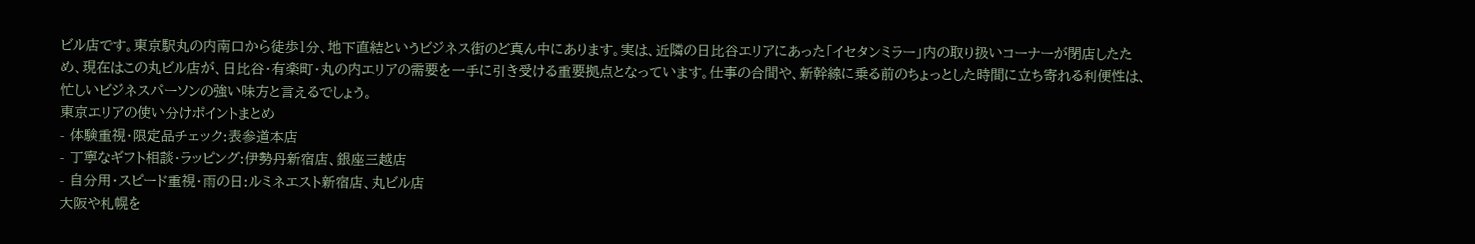ビル店です。東京駅丸の内南口から徒歩1分、地下直結というビジネス街のど真ん中にあります。実は、近隣の日比谷エリアにあった「イセタンミラー」内の取り扱いコーナーが閉店したため、現在はこの丸ビル店が、日比谷・有楽町・丸の内エリアの需要を一手に引き受ける重要拠点となっています。仕事の合間や、新幹線に乗る前のちょっとした時間に立ち寄れる利便性は、忙しいビジネスパーソンの強い味方と言えるでしょう。
東京エリアの使い分けポイントまとめ
- 体験重視・限定品チェック:表参道本店
- 丁寧なギフト相談・ラッピング:伊勢丹新宿店、銀座三越店
- 自分用・スピード重視・雨の日:ルミネエスト新宿店、丸ビル店
大阪や札幌を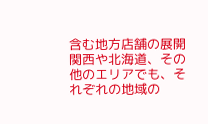含む地方店舗の展開
関西や北海道、その他のエリアでも、それぞれの地域の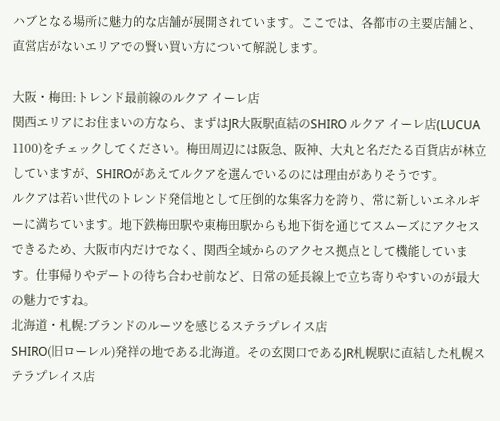ハブとなる場所に魅力的な店舗が展開されています。ここでは、各都市の主要店舗と、直営店がないエリアでの賢い買い方について解説します。

大阪・梅田:トレンド最前線のルクア イーレ店
関西エリアにお住まいの方なら、まずはJR大阪駅直結のSHIRO ルクア イーレ店(LUCUA 1100)をチェックしてください。梅田周辺には阪急、阪神、大丸と名だたる百貨店が林立していますが、SHIROがあえてルクアを選んでいるのには理由がありそうです。
ルクアは若い世代のトレンド発信地として圧倒的な集客力を誇り、常に新しいエネルギーに満ちています。地下鉄梅田駅や東梅田駅からも地下街を通じてスムーズにアクセスできるため、大阪市内だけでなく、関西全域からのアクセス拠点として機能しています。仕事帰りやデートの待ち合わせ前など、日常の延長線上で立ち寄りやすいのが最大の魅力ですね。
北海道・札幌:ブランドのルーツを感じるステラプレイス店
SHIRO(旧ローレル)発祥の地である北海道。その玄関口であるJR札幌駅に直結した札幌ステラプレイス店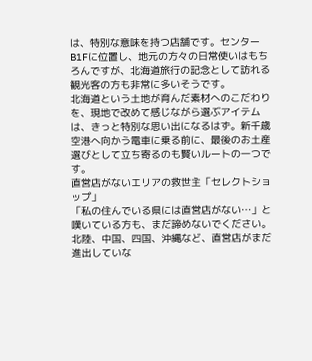は、特別な意味を持つ店舗です。センターB1Fに位置し、地元の方々の日常使いはもちろんですが、北海道旅行の記念として訪れる観光客の方も非常に多いそうです。
北海道という土地が育んだ素材へのこだわりを、現地で改めて感じながら選ぶアイテムは、きっと特別な思い出になるはず。新千歳空港へ向かう電車に乗る前に、最後のお土産選びとして立ち寄るのも賢いルートの一つです。
直営店がないエリアの救世主「セレクトショップ」
「私の住んでいる県には直営店がない…」と嘆いている方も、まだ諦めないでください。北陸、中国、四国、沖縄など、直営店がまだ進出していな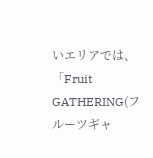いエリアでは、「Fruit GATHERING(フルーツギャ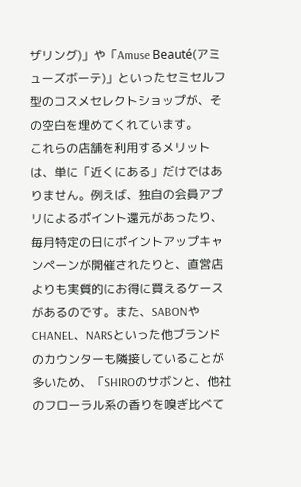ザリング)」や「Amuse Beauté(アミューズボーテ)」といったセミセルフ型のコスメセレクトショップが、その空白を埋めてくれています。
これらの店舗を利用するメリットは、単に「近くにある」だけではありません。例えば、独自の会員アプリによるポイント還元があったり、毎月特定の日にポイントアップキャンペーンが開催されたりと、直営店よりも実質的にお得に買えるケースがあるのです。また、SABONやCHANEL、NARSといった他ブランドのカウンターも隣接していることが多いため、「SHIROのサボンと、他社のフローラル系の香りを嗅ぎ比べて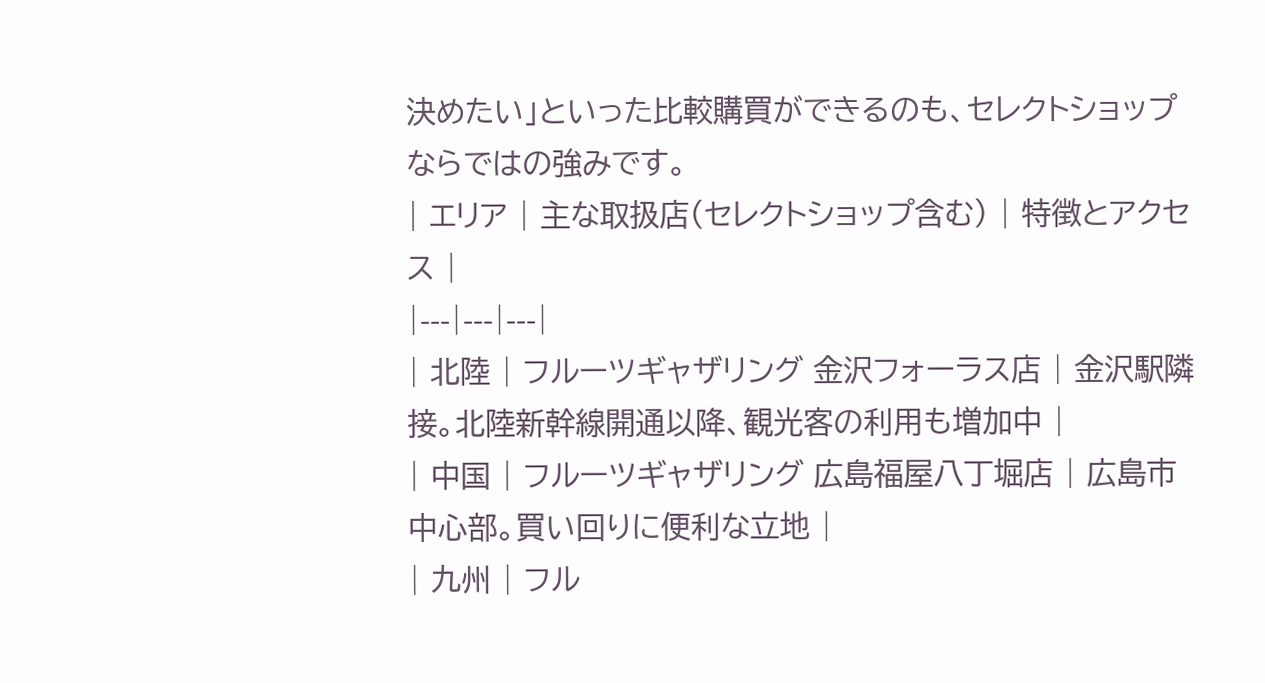決めたい」といった比較購買ができるのも、セレクトショップならではの強みです。
| エリア | 主な取扱店(セレクトショップ含む) | 特徴とアクセス |
|---|---|---|
| 北陸 | フルーツギャザリング 金沢フォーラス店 | 金沢駅隣接。北陸新幹線開通以降、観光客の利用も増加中 |
| 中国 | フルーツギャザリング 広島福屋八丁堀店 | 広島市中心部。買い回りに便利な立地 |
| 九州 | フル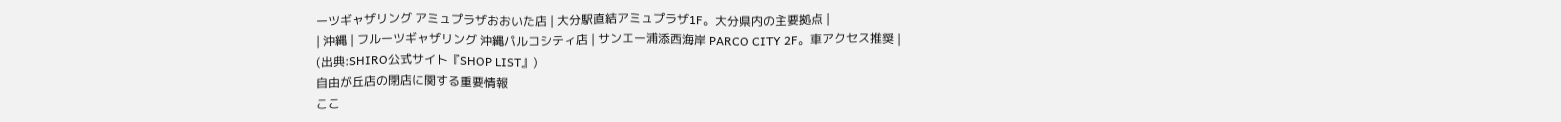ーツギャザリング アミュプラザおおいた店 | 大分駅直結アミュプラザ1F。大分県内の主要拠点 |
| 沖縄 | フルーツギャザリング 沖縄パルコシティ店 | サンエー浦添西海岸 PARCO CITY 2F。車アクセス推奨 |
(出典:SHIRO公式サイト『SHOP LIST』)
自由が丘店の閉店に関する重要情報
ここ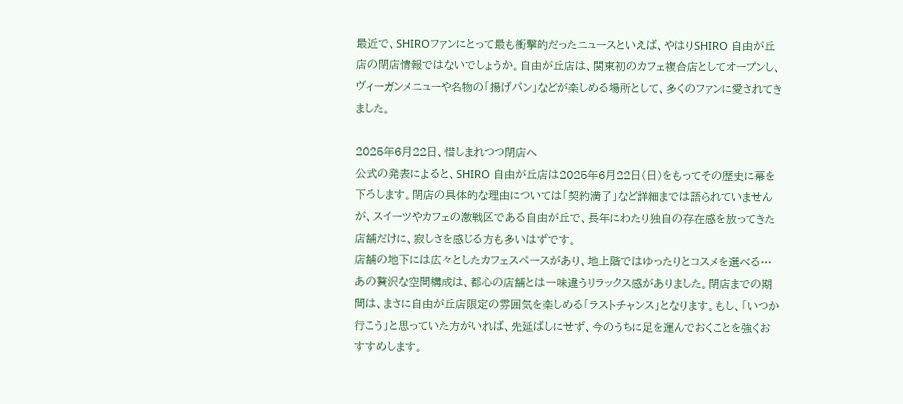最近で、SHIROファンにとって最も衝撃的だったニュースといえば、やはりSHIRO 自由が丘店の閉店情報ではないでしょうか。自由が丘店は、関東初のカフェ複合店としてオープンし、ヴィーガンメニューや名物の「揚げパン」などが楽しめる場所として、多くのファンに愛されてきました。

2025年6月22日、惜しまれつつ閉店へ
公式の発表によると、SHIRO 自由が丘店は2025年6月22日(日)をもってその歴史に幕を下ろします。閉店の具体的な理由については「契約満了」など詳細までは語られていませんが、スイーツやカフェの激戦区である自由が丘で、長年にわたり独自の存在感を放ってきた店舗だけに、寂しさを感じる方も多いはずです。
店舗の地下には広々としたカフェスペースがあり、地上階ではゆったりとコスメを選べる…あの贅沢な空間構成は、都心の店舗とは一味違うリラックス感がありました。閉店までの期間は、まさに自由が丘店限定の雰囲気を楽しめる「ラストチャンス」となります。もし、「いつか行こう」と思っていた方がいれば、先延ばしにせず、今のうちに足を運んでおくことを強くおすすめします。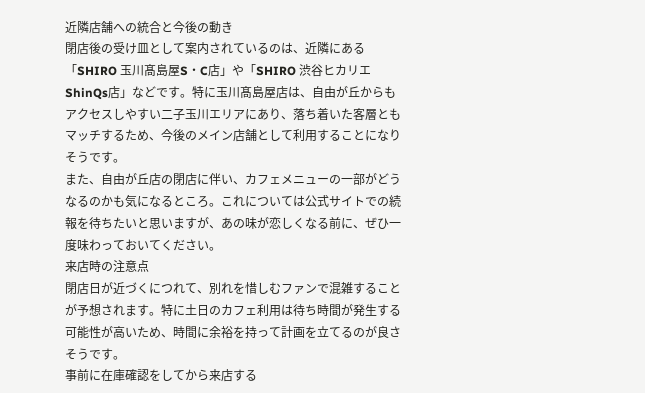近隣店舗への統合と今後の動き
閉店後の受け皿として案内されているのは、近隣にある「SHIRO 玉川髙島屋S・C店」や「SHIRO 渋谷ヒカリエ ShinQs店」などです。特に玉川髙島屋店は、自由が丘からもアクセスしやすい二子玉川エリアにあり、落ち着いた客層ともマッチするため、今後のメイン店舗として利用することになりそうです。
また、自由が丘店の閉店に伴い、カフェメニューの一部がどうなるのかも気になるところ。これについては公式サイトでの続報を待ちたいと思いますが、あの味が恋しくなる前に、ぜひ一度味わっておいてください。
来店時の注意点
閉店日が近づくにつれて、別れを惜しむファンで混雑することが予想されます。特に土日のカフェ利用は待ち時間が発生する可能性が高いため、時間に余裕を持って計画を立てるのが良さそうです。
事前に在庫確認をしてから来店する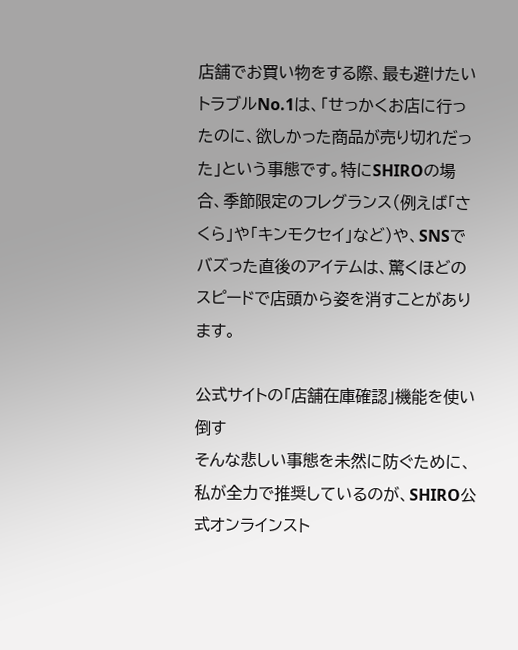店舗でお買い物をする際、最も避けたいトラブルNo.1は、「せっかくお店に行ったのに、欲しかった商品が売り切れだった」という事態です。特にSHIROの場合、季節限定のフレグランス(例えば「さくら」や「キンモクセイ」など)や、SNSでバズった直後のアイテムは、驚くほどのスピードで店頭から姿を消すことがあります。

公式サイトの「店舗在庫確認」機能を使い倒す
そんな悲しい事態を未然に防ぐために、私が全力で推奨しているのが、SHIRO公式オンラインスト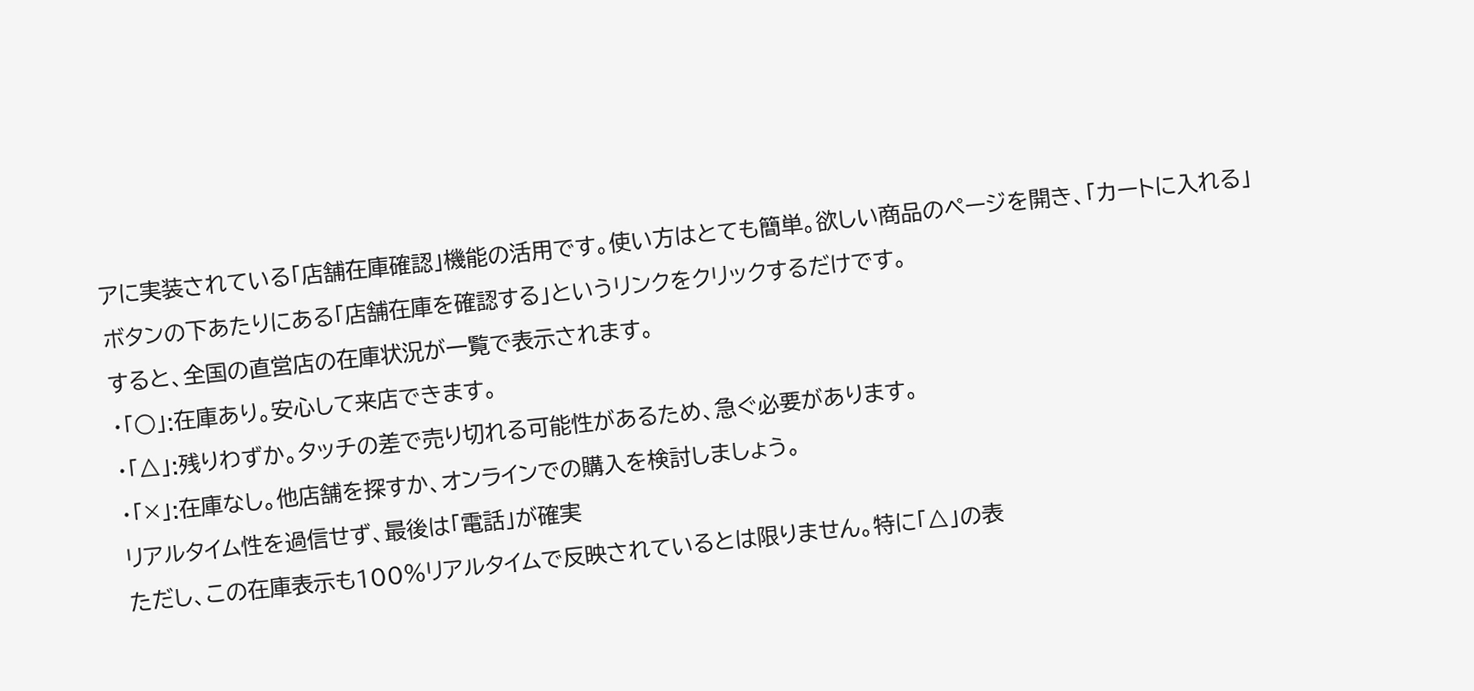アに実装されている「店舗在庫確認」機能の活用です。使い方はとても簡単。欲しい商品のページを開き、「カートに入れる」ボタンの下あたりにある「店舗在庫を確認する」というリンクをクリックするだけです。
すると、全国の直営店の在庫状況が一覧で表示されます。
・「○」:在庫あり。安心して来店できます。
・「△」:残りわずか。タッチの差で売り切れる可能性があるため、急ぐ必要があります。
・「×」:在庫なし。他店舗を探すか、オンラインでの購入を検討しましょう。
リアルタイム性を過信せず、最後は「電話」が確実
ただし、この在庫表示も100%リアルタイムで反映されているとは限りません。特に「△」の表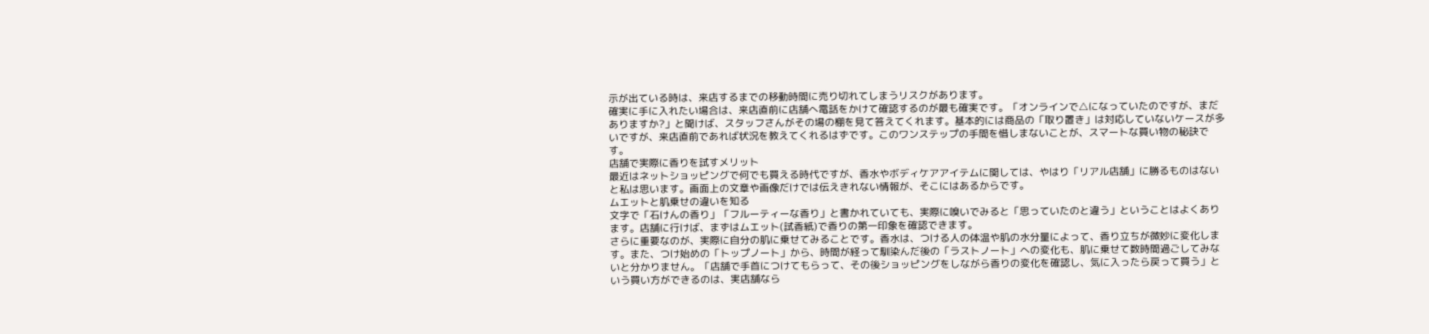示が出ている時は、来店するまでの移動時間に売り切れてしまうリスクがあります。
確実に手に入れたい場合は、来店直前に店舗へ電話をかけて確認するのが最も確実です。「オンラインで△になっていたのですが、まだありますか?」と聞けば、スタッフさんがその場の棚を見て答えてくれます。基本的には商品の「取り置き」は対応していないケースが多いですが、来店直前であれば状況を教えてくれるはずです。このワンステップの手間を惜しまないことが、スマートな買い物の秘訣です。
店舗で実際に香りを試すメリット
最近はネットショッピングで何でも買える時代ですが、香水やボディケアアイテムに関しては、やはり「リアル店舗」に勝るものはないと私は思います。画面上の文章や画像だけでは伝えきれない情報が、そこにはあるからです。
ムエットと肌乗せの違いを知る
文字で「石けんの香り」「フルーティーな香り」と書かれていても、実際に嗅いでみると「思っていたのと違う」ということはよくあります。店舗に行けば、まずはムエット(試香紙)で香りの第一印象を確認できます。
さらに重要なのが、実際に自分の肌に乗せてみることです。香水は、つける人の体温や肌の水分量によって、香り立ちが微妙に変化します。また、つけ始めの「トップノート」から、時間が経って馴染んだ後の「ラストノート」への変化も、肌に乗せて数時間過ごしてみないと分かりません。「店舗で手首につけてもらって、その後ショッピングをしながら香りの変化を確認し、気に入ったら戻って買う」という買い方ができるのは、実店舗なら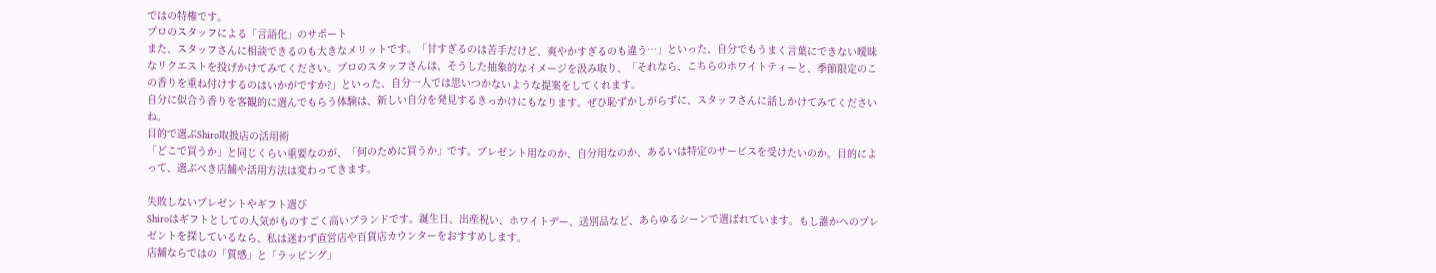ではの特権です。
プロのスタッフによる「言語化」のサポート
また、スタッフさんに相談できるのも大きなメリットです。「甘すぎるのは苦手だけど、爽やかすぎるのも違う…」といった、自分でもうまく言葉にできない曖昧なリクエストを投げかけてみてください。プロのスタッフさんは、そうした抽象的なイメージを汲み取り、「それなら、こちらのホワイトティーと、季節限定のこの香りを重ね付けするのはいかがですか?」といった、自分一人では思いつかないような提案をしてくれます。
自分に似合う香りを客観的に選んでもらう体験は、新しい自分を発見するきっかけにもなります。ぜひ恥ずかしがらずに、スタッフさんに話しかけてみてくださいね。
目的で選ぶShiro取扱店の活用術
「どこで買うか」と同じくらい重要なのが、「何のために買うか」です。プレゼント用なのか、自分用なのか、あるいは特定のサービスを受けたいのか。目的によって、選ぶべき店舗や活用方法は変わってきます。

失敗しないプレゼントやギフト選び
Shiroはギフトとしての人気がものすごく高いブランドです。誕生日、出産祝い、ホワイトデー、送別品など、あらゆるシーンで選ばれています。もし誰かへのプレゼントを探しているなら、私は迷わず直営店や百貨店カウンターをおすすめします。
店舗ならではの「質感」と「ラッピング」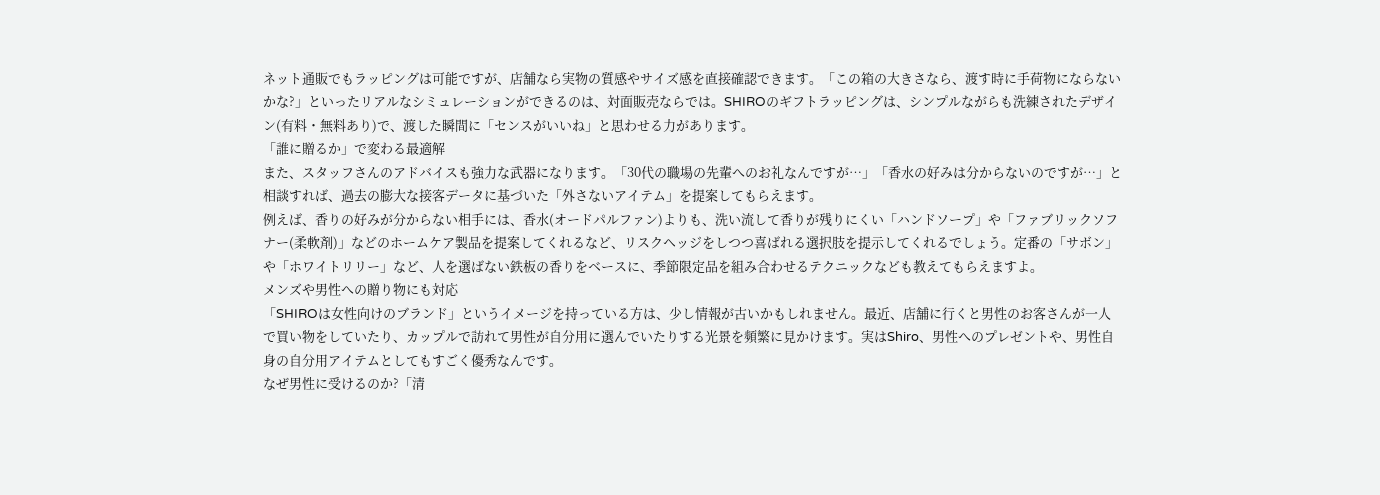ネット通販でもラッピングは可能ですが、店舗なら実物の質感やサイズ感を直接確認できます。「この箱の大きさなら、渡す時に手荷物にならないかな?」といったリアルなシミュレーションができるのは、対面販売ならでは。SHIROのギフトラッピングは、シンプルながらも洗練されたデザイン(有料・無料あり)で、渡した瞬間に「センスがいいね」と思わせる力があります。
「誰に贈るか」で変わる最適解
また、スタッフさんのアドバイスも強力な武器になります。「30代の職場の先輩へのお礼なんですが…」「香水の好みは分からないのですが…」と相談すれば、過去の膨大な接客データに基づいた「外さないアイテム」を提案してもらえます。
例えば、香りの好みが分からない相手には、香水(オードパルファン)よりも、洗い流して香りが残りにくい「ハンドソープ」や「ファブリックソフナー(柔軟剤)」などのホームケア製品を提案してくれるなど、リスクヘッジをしつつ喜ばれる選択肢を提示してくれるでしょう。定番の「サボン」や「ホワイトリリー」など、人を選ばない鉄板の香りをベースに、季節限定品を組み合わせるテクニックなども教えてもらえますよ。
メンズや男性への贈り物にも対応
「SHIROは女性向けのブランド」というイメージを持っている方は、少し情報が古いかもしれません。最近、店舗に行くと男性のお客さんが一人で買い物をしていたり、カップルで訪れて男性が自分用に選んでいたりする光景を頻繁に見かけます。実はShiro、男性へのプレゼントや、男性自身の自分用アイテムとしてもすごく優秀なんです。
なぜ男性に受けるのか?「清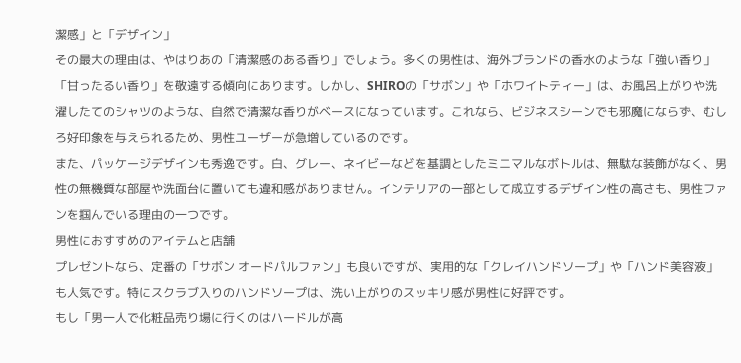潔感」と「デザイン」
その最大の理由は、やはりあの「清潔感のある香り」でしょう。多くの男性は、海外ブランドの香水のような「強い香り」「甘ったるい香り」を敬遠する傾向にあります。しかし、SHIROの「サボン」や「ホワイトティー」は、お風呂上がりや洗濯したてのシャツのような、自然で清潔な香りがベースになっています。これなら、ビジネスシーンでも邪魔にならず、むしろ好印象を与えられるため、男性ユーザーが急増しているのです。
また、パッケージデザインも秀逸です。白、グレー、ネイビーなどを基調としたミニマルなボトルは、無駄な装飾がなく、男性の無機質な部屋や洗面台に置いても違和感がありません。インテリアの一部として成立するデザイン性の高さも、男性ファンを掴んでいる理由の一つです。
男性におすすめのアイテムと店舗
プレゼントなら、定番の「サボン オードパルファン」も良いですが、実用的な「クレイハンドソープ」や「ハンド美容液」も人気です。特にスクラブ入りのハンドソープは、洗い上がりのスッキリ感が男性に好評です。
もし「男一人で化粧品売り場に行くのはハードルが高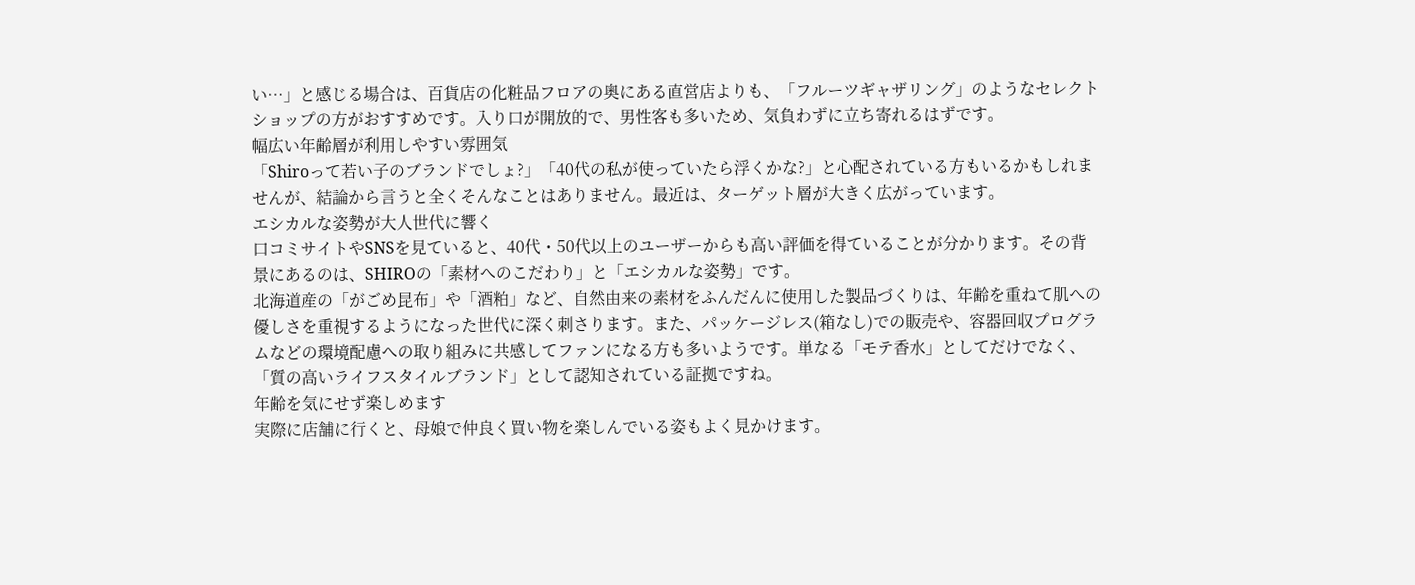い…」と感じる場合は、百貨店の化粧品フロアの奥にある直営店よりも、「フルーツギャザリング」のようなセレクトショップの方がおすすめです。入り口が開放的で、男性客も多いため、気負わずに立ち寄れるはずです。
幅広い年齢層が利用しやすい雰囲気
「Shiroって若い子のブランドでしょ?」「40代の私が使っていたら浮くかな?」と心配されている方もいるかもしれませんが、結論から言うと全くそんなことはありません。最近は、ターゲット層が大きく広がっています。
エシカルな姿勢が大人世代に響く
口コミサイトやSNSを見ていると、40代・50代以上のユーザーからも高い評価を得ていることが分かります。その背景にあるのは、SHIROの「素材へのこだわり」と「エシカルな姿勢」です。
北海道産の「がごめ昆布」や「酒粕」など、自然由来の素材をふんだんに使用した製品づくりは、年齢を重ねて肌への優しさを重視するようになった世代に深く刺さります。また、パッケージレス(箱なし)での販売や、容器回収プログラムなどの環境配慮への取り組みに共感してファンになる方も多いようです。単なる「モテ香水」としてだけでなく、「質の高いライフスタイルブランド」として認知されている証拠ですね。
年齢を気にせず楽しめます
実際に店舗に行くと、母娘で仲良く買い物を楽しんでいる姿もよく見かけます。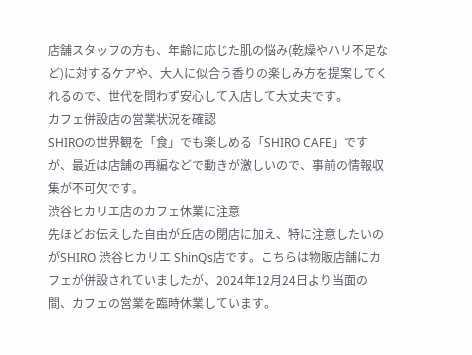店舗スタッフの方も、年齢に応じた肌の悩み(乾燥やハリ不足など)に対するケアや、大人に似合う香りの楽しみ方を提案してくれるので、世代を問わず安心して入店して大丈夫です。
カフェ併設店の営業状況を確認
SHIROの世界観を「食」でも楽しめる「SHIRO CAFE」ですが、最近は店舗の再編などで動きが激しいので、事前の情報収集が不可欠です。
渋谷ヒカリエ店のカフェ休業に注意
先ほどお伝えした自由が丘店の閉店に加え、特に注意したいのがSHIRO 渋谷ヒカリエ ShinQs店です。こちらは物販店舗にカフェが併設されていましたが、2024年12月24日より当面の間、カフェの営業を臨時休業しています。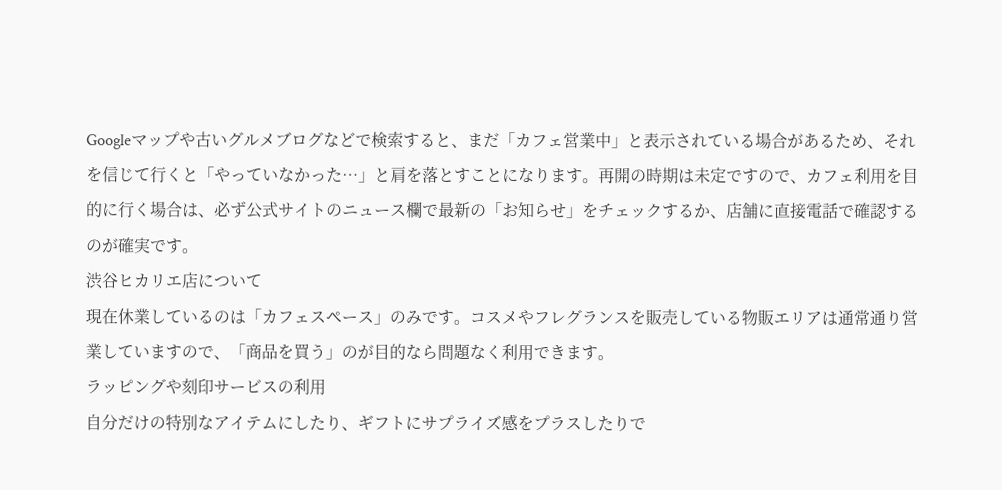Googleマップや古いグルメブログなどで検索すると、まだ「カフェ営業中」と表示されている場合があるため、それを信じて行くと「やっていなかった…」と肩を落とすことになります。再開の時期は未定ですので、カフェ利用を目的に行く場合は、必ず公式サイトのニュース欄で最新の「お知らせ」をチェックするか、店舗に直接電話で確認するのが確実です。
渋谷ヒカリエ店について
現在休業しているのは「カフェスペース」のみです。コスメやフレグランスを販売している物販エリアは通常通り営業していますので、「商品を買う」のが目的なら問題なく利用できます。
ラッピングや刻印サービスの利用
自分だけの特別なアイテムにしたり、ギフトにサプライズ感をプラスしたりで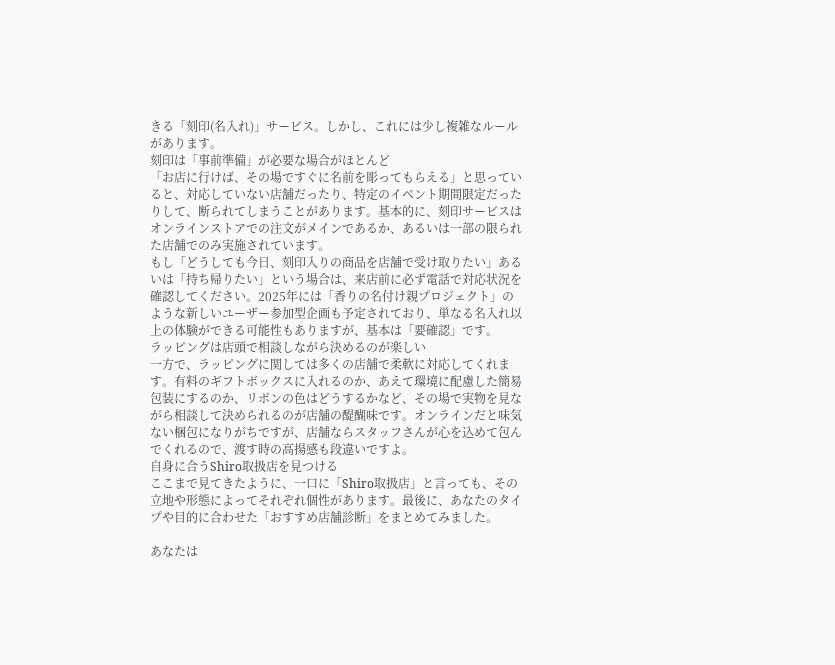きる「刻印(名入れ)」サービス。しかし、これには少し複雑なルールがあります。
刻印は「事前準備」が必要な場合がほとんど
「お店に行けば、その場ですぐに名前を彫ってもらえる」と思っていると、対応していない店舗だったり、特定のイベント期間限定だったりして、断られてしまうことがあります。基本的に、刻印サービスはオンラインストアでの注文がメインであるか、あるいは一部の限られた店舗でのみ実施されています。
もし「どうしても今日、刻印入りの商品を店舗で受け取りたい」あるいは「持ち帰りたい」という場合は、来店前に必ず電話で対応状況を確認してください。2025年には「香りの名付け親プロジェクト」のような新しいユーザー参加型企画も予定されており、単なる名入れ以上の体験ができる可能性もありますが、基本は「要確認」です。
ラッピングは店頭で相談しながら決めるのが楽しい
一方で、ラッピングに関しては多くの店舗で柔軟に対応してくれます。有料のギフトボックスに入れるのか、あえて環境に配慮した簡易包装にするのか、リボンの色はどうするかなど、その場で実物を見ながら相談して決められるのが店舗の醍醐味です。オンラインだと味気ない梱包になりがちですが、店舗ならスタッフさんが心を込めて包んでくれるので、渡す時の高揚感も段違いですよ。
自身に合うShiro取扱店を見つける
ここまで見てきたように、一口に「Shiro取扱店」と言っても、その立地や形態によってそれぞれ個性があります。最後に、あなたのタイプや目的に合わせた「おすすめ店舗診断」をまとめてみました。

あなたは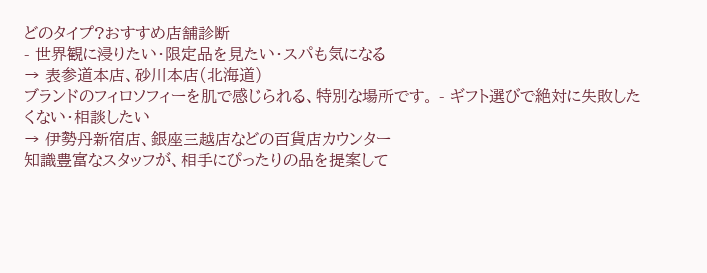どのタイプ?おすすめ店舗診断
- 世界観に浸りたい・限定品を見たい・スパも気になる
→ 表参道本店、砂川本店(北海道)
ブランドのフィロソフィーを肌で感じられる、特別な場所です。 - ギフト選びで絶対に失敗したくない・相談したい
→ 伊勢丹新宿店、銀座三越店などの百貨店カウンター
知識豊富なスタッフが、相手にぴったりの品を提案して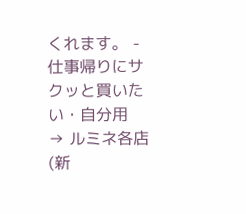くれます。 - 仕事帰りにサクッと買いたい・自分用
→ ルミネ各店(新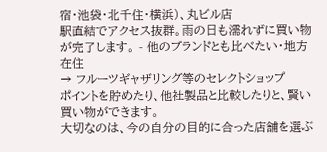宿・池袋・北千住・横浜)、丸ビル店
駅直結でアクセス抜群。雨の日も濡れずに買い物が完了します。 - 他のブランドとも比べたい・地方在住
→ フルーツギャザリング等のセレクトショップ
ポイントを貯めたり、他社製品と比較したりと、賢い買い物ができます。
大切なのは、今の自分の目的に合った店舗を選ぶ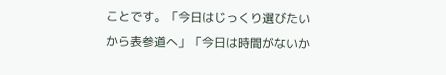ことです。「今日はじっくり選びたいから表参道へ」「今日は時間がないか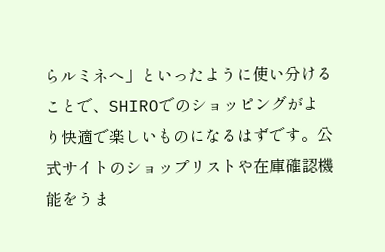らルミネへ」といったように使い分けることで、SHIROでのショッピングがより快適で楽しいものになるはずです。公式サイトのショップリストや在庫確認機能をうま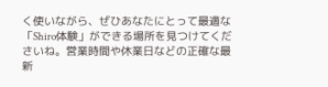く使いながら、ぜひあなたにとって最適な「Shiro体験」ができる場所を見つけてくださいね。営業時間や休業日などの正確な最新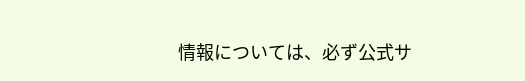情報については、必ず公式サ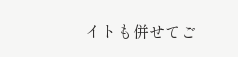イトも併せてご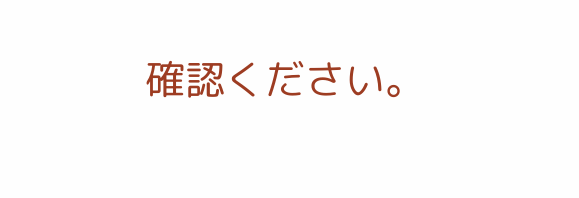確認ください。